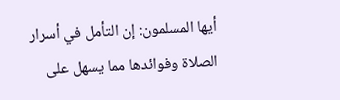أيها المسلمون: إن التأمل في أسرار الصلاة وفوائدها مما يسهل على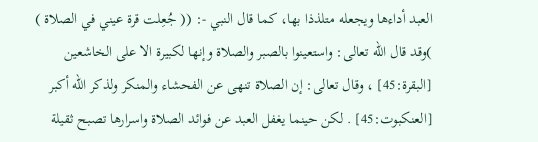العبد أداءها ويجعله متلذذا بها، كما قال النبي -: (( جُعِلت قرة عيني في الصلاة ) )وقد قال الله تعالى: واستعينوا بالصبر والصلاة وإنها لكبيرة الا على الخاشعين [البقرة:45] ، وقال تعالى: إن الصلاة تنهى عن الفحشاء والمنكر ولذكر الله أكبر [العنكبوت:45] . لكن حينما يغفل العبد عن فوائد الصلاة واسرارها تصبح ثقيلة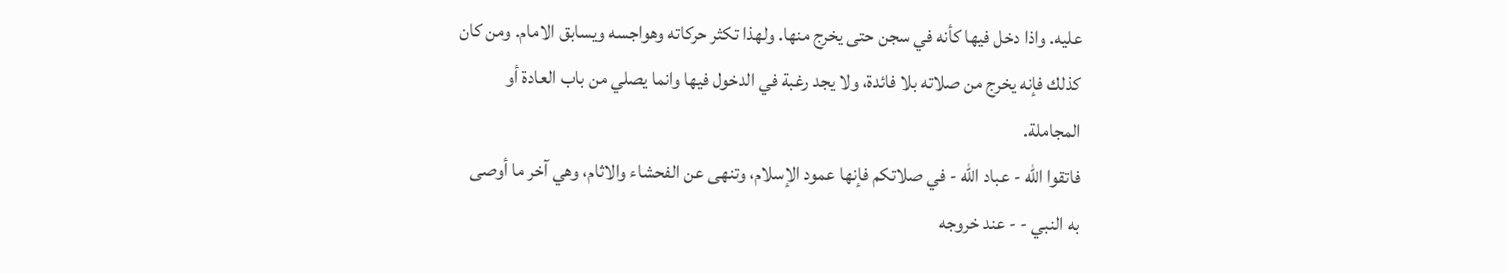عليه. واذا دخل فيها كأنه في سجن حتى يخرج منها. ولهذا تكثر حركاته وهواجسه ويسابق الامام. ومن كان كذلك فإنه يخرج من صلاته بلا فائدة، ولا يجد رغبة في الدخول فيها وانما يصلي من باب العادة أو المجاملة.
فاتقوا الله - عباد الله - في صلاتكم فإنها عمود الإسلام، وتنهى عن الفحشاء والاثام، وهي آخر ما أوصى به النبي - - عند خروجه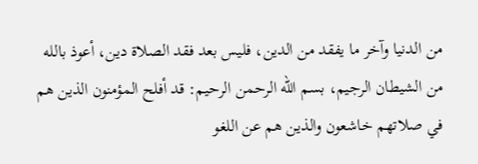من الدنيا وآخر ما يفقد من الدين، فليس بعد فقد الصلاة دين، أعوذ بالله من الشيطان الرجيم، بسم الله الرحمن الرحيم: قد أفلح المؤمنون الذين هم في صلاتهم خاشعون والذين هم عن اللغو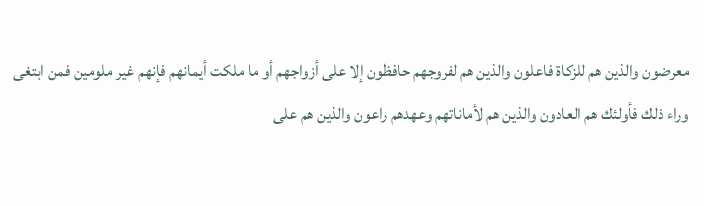معرضون والذين هم للزكاة فاعلون والذين هم لفروجهم حافظون إلا على أزواجهم أو ما ملكت أيمانهم فإنهم غير ملومين فمن ابتغى وراء ذلك فأولئك هم العادون والذين هم لأماناتهم وعهدهم راعون والذين هم على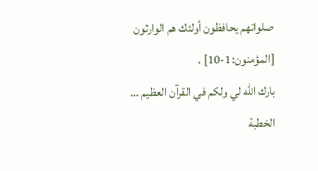صلواتهم يحافظون أولئك هم الوارثون [المؤمنون:1-10] .
بارك الله لي ولكم في القرآن العظيم …
الخطبة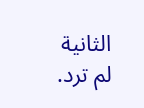الثانية
لم ترد.